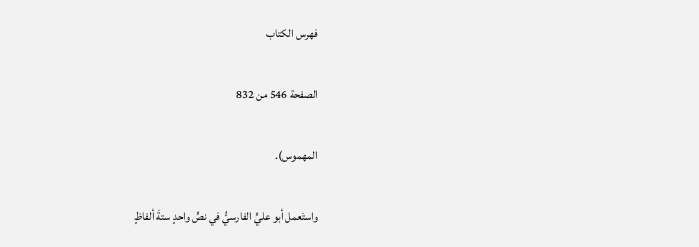فهرس الكتاب

الصفحة 546 من 832

المهموس).

واستَعمل أبو عليٍّ الفارسيُّ في نصٍّ واحدٍ ستةَ ألفاظٍ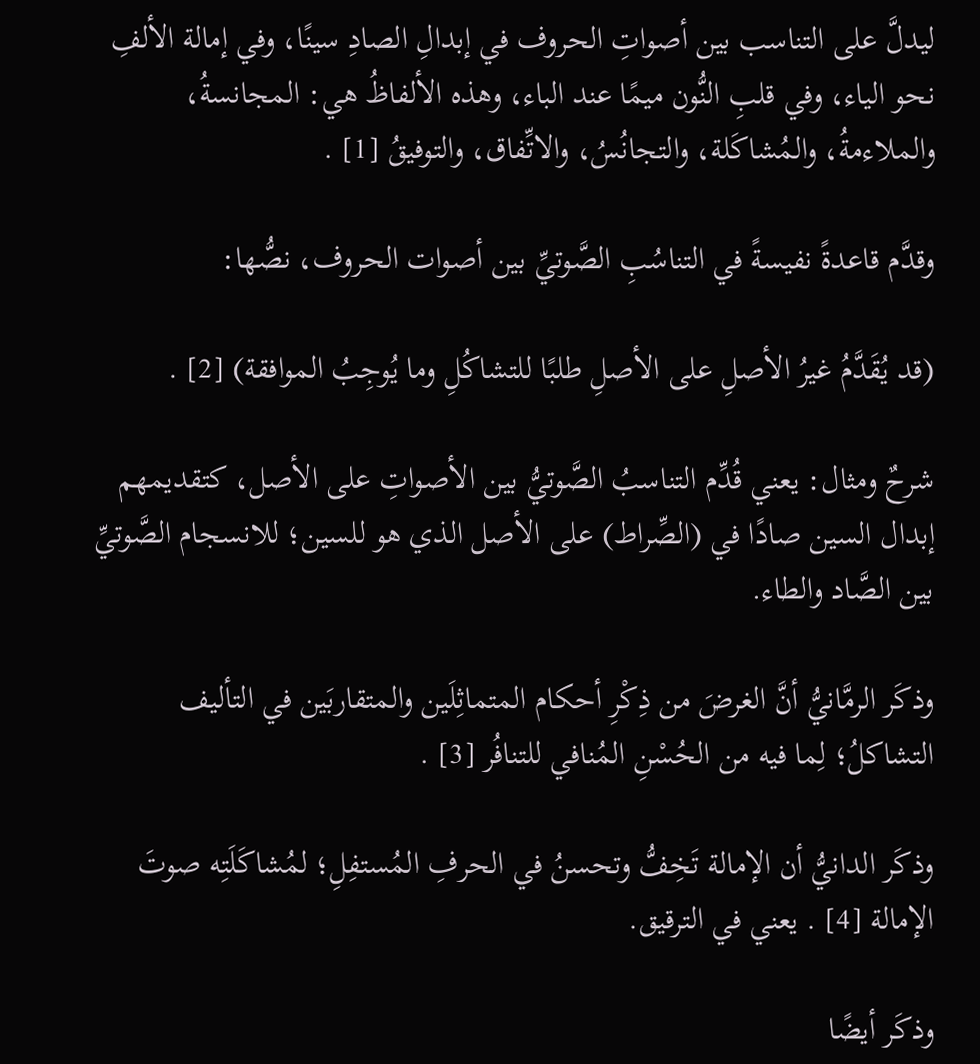ليدلَّ على التناسب بين أصواتِ الحروف في إبدالِ الصادِ سينًا، وفي إمالة الألفِ نحو الياء، وفي قلبِ النُّون ميمًا عند الباء، وهذه الألفاظُ هي: المجانسةُ، والملاءمةُ، والمُشاكَلة، والتجانُسُ، والاتِّفاق، والتوفيقُ [1] .

وقدَّم قاعدةً نفيسةً في التناسُبِ الصَّوتيِّ بين أصوات الحروف، نصُّها:

(قد يُقَدَّمُ غيرُ الأصلِ على الأصلِ طلبًا للتشاكُلِ وما يُوجِبُ الموافقة) [2] .

شرحٌ ومثال: يعني قُدِّم التناسبُ الصَّوتيُّ بين الأصواتِ على الأصل، كتقديمهم إبدال السين صادًا في (الصِّراط) على الأصل الذي هو للسين؛ للانسجام الصَّوتيِّ بين الصَّاد والطاء.

وذكَر الرمَّانيُّ أنَّ الغرضَ من ذِكْرِ أحكام المتماثِلَين والمتقاربَين في التأليف التشاكلُ؛ لِما فيه من الحُسْنِ المُنافي للتنافُر [3] .

وذكَر الدانيُّ أن الإمالة تَخِفُّ وتحسنُ في الحرفِ المُستفِلِ؛ لمُشاكَلَتِه صوتَ الإمالة [4] . يعني في الترقيق.

وذكَر أيضًا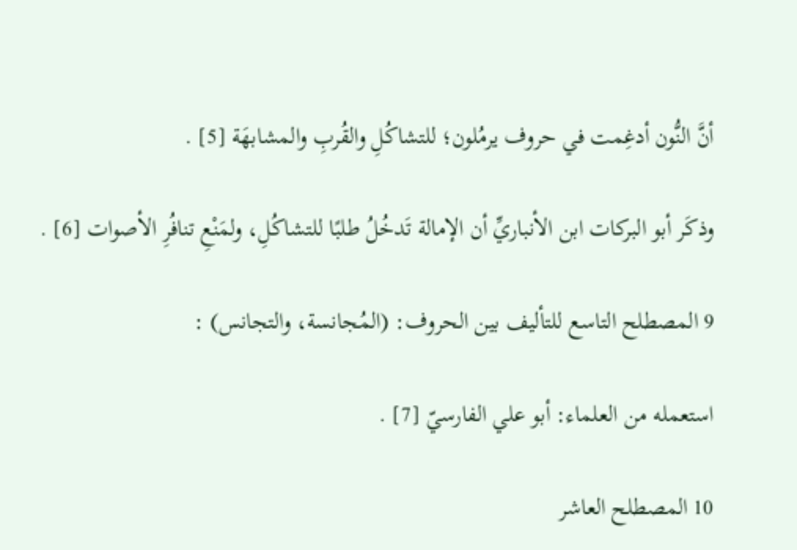أنَّ النُّون أدغِمت في حروف يرمُلون؛ للتشاكُلِ والقُربِ والمشابهَة [5] .

وذكَر أبو البركات ابن الأنباريِّ أن الإمالة تَدخُلُ طلبًا للتشاكُلِ، ولمَنْعِ تنافُرِ الأصوات [6] .

9 المصطلح التاسع للتأليف بين الحروف: (المُجانسة، والتجانس) :

استعمله من العلماء: أبو علي الفارسيّ [7] .

10 المصطلح العاشر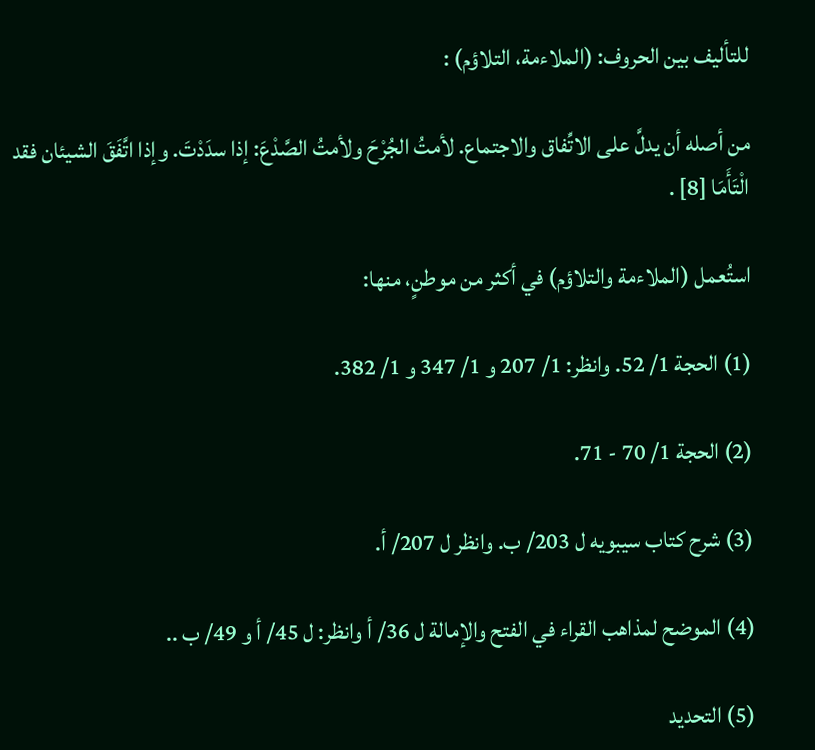للتأليف بين الحروف: (الملاءمة، التلاؤم) :

من أصله أن يدلَّ على الاتِّفاق والاجتماع. لأمتُ الجُرْحَ ولأمتُ الصَّدْعَ: إذا سدَدْتَ. وإذا اتَّفَقَ الشيئان فقد الْتَأَمَا [8] .

استُعمل (الملاءمة والتلاؤم) في أكثر من موطنٍ، منها:

(1) الحجة 1/ 52. وانظر: 1/ 207 و 1/ 347 و 1/ 382.

(2) الحجة 1/ 70 - 71.

(3) شرح كتاب سيبويه ل 203/ ب. وانظر ل 207/ أ.

(4) الموضح لمذاهب القراء في الفتح والإمالة ل 36/ أ وانظر: ل 45/ أ و 49/ ب ..

(5) التحديد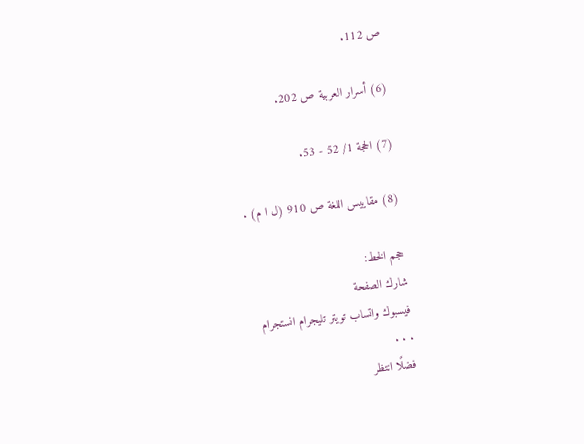ص 112.

(6) أسرار العربية ص 202.

(7) الحجة 1/ 52 - 53.

(8) مقاييس اللغة ص 910 (ل ا م) .

حجم الخط:
شارك الصفحة
فيسبوك واتساب تويتر تليجرام انستجرام
. . .
فضلًا انتظر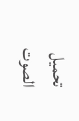تحميل الصوت